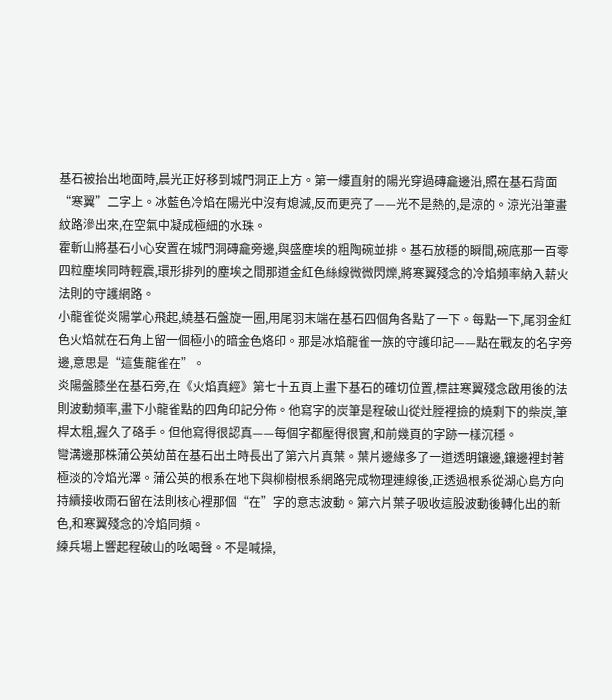基石被抬出地面時,晨光正好移到城門洞正上方。第一縷直射的陽光穿過磚龕邊沿,照在基石背面“寒翼”二字上。冰藍色冷焰在陽光中沒有熄滅,反而更亮了——光不是熱的,是涼的。涼光沿筆畫紋路滲出來,在空氣中凝成極細的水珠。
霍斬山將基石小心安置在城門洞磚龕旁邊,與盛塵埃的粗陶碗並排。基石放穩的瞬間,碗底那一百零四粒塵埃同時輕震,環形排列的塵埃之間那道金紅色絲線微微閃爍,將寒翼殘念的冷焰頻率納入薪火法則的守護網路。
小龍雀從炎陽掌心飛起,繞基石盤旋一圈,用尾羽末端在基石四個角各點了一下。每點一下,尾羽金紅色火焰就在石角上留一個極小的暗金色烙印。那是冰焰龍雀一族的守護印記——點在戰友的名字旁邊,意思是“這隻龍雀在”。
炎陽盤膝坐在基石旁,在《火焰真經》第七十五頁上畫下基石的確切位置,標註寒翼殘念啟用後的法則波動頻率,畫下小龍雀點的四角印記分佈。他寫字的炭筆是程破山從灶膛裡撿的燒剩下的柴炭,筆桿太粗,握久了硌手。但他寫得很認真——每個字都壓得很實,和前幾頁的字跡一樣沉穩。
彎溝邊那株蒲公英幼苗在基石出土時長出了第六片真葉。葉片邊緣多了一道透明鑲邊,鑲邊裡封著極淡的冷焰光澤。蒲公英的根系在地下與柳樹根系網路完成物理連線後,正透過根系從湖心島方向持續接收雨石留在法則核心裡那個“在”字的意志波動。第六片葉子吸收這股波動後轉化出的新色,和寒翼殘念的冷焰同頻。
練兵場上響起程破山的吆喝聲。不是喊操,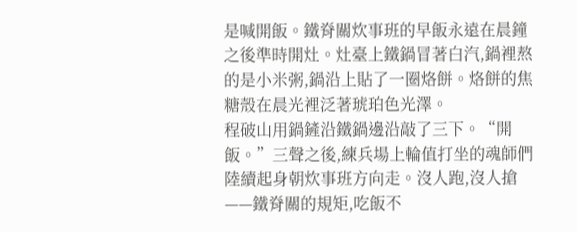是喊開飯。鐵脊關炊事班的早飯永遠在晨鐘之後準時開灶。灶臺上鐵鍋冒著白汽,鍋裡熬的是小米粥,鍋沿上貼了一圈烙餅。烙餅的焦糖殼在晨光裡泛著琥珀色光澤。
程破山用鍋鏟沿鐵鍋邊沿敲了三下。“開飯。”三聲之後,練兵場上輪值打坐的魂師們陸續起身朝炊事班方向走。沒人跑,沒人搶——鐵脊關的規矩,吃飯不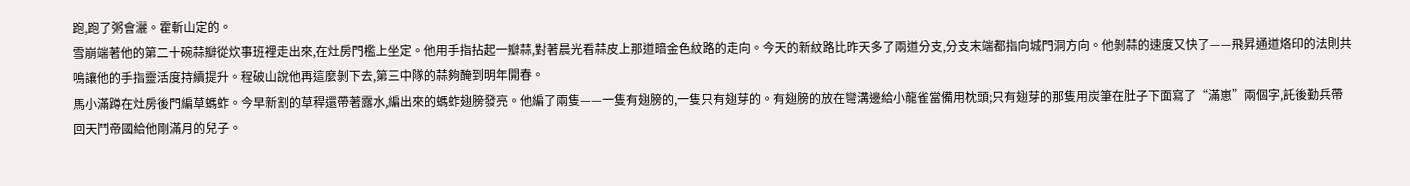跑,跑了粥會灑。霍斬山定的。
雪崩端著他的第二十碗蒜瓣從炊事班裡走出來,在灶房門檻上坐定。他用手指拈起一瓣蒜,對著晨光看蒜皮上那道暗金色紋路的走向。今天的新紋路比昨天多了兩道分支,分支末端都指向城門洞方向。他剝蒜的速度又快了——飛昇通道烙印的法則共鳴讓他的手指靈活度持續提升。程破山說他再這麼剝下去,第三中隊的蒜夠醃到明年開春。
馬小滿蹲在灶房後門編草螞蚱。今早新割的草稈還帶著露水,編出來的螞蚱翅膀發亮。他編了兩隻——一隻有翅膀的,一隻只有翅芽的。有翅膀的放在彎溝邊給小龍雀當備用枕頭;只有翅芽的那隻用炭筆在肚子下面寫了“滿崽”兩個字,託後勤兵帶回天鬥帝國給他剛滿月的兒子。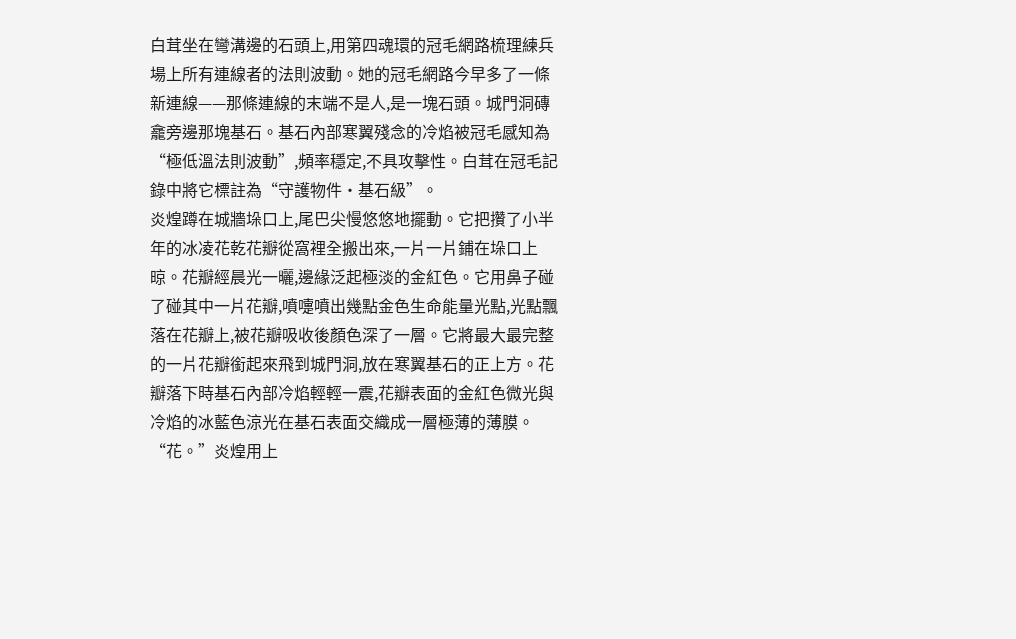白茸坐在彎溝邊的石頭上,用第四魂環的冠毛網路梳理練兵場上所有連線者的法則波動。她的冠毛網路今早多了一條新連線——那條連線的末端不是人,是一塊石頭。城門洞磚龕旁邊那塊基石。基石內部寒翼殘念的冷焰被冠毛感知為“極低溫法則波動”,頻率穩定,不具攻擊性。白茸在冠毛記錄中將它標註為“守護物件·基石級”。
炎煌蹲在城牆垛口上,尾巴尖慢悠悠地擺動。它把攢了小半年的冰凌花乾花瓣從窩裡全搬出來,一片一片鋪在垛口上晾。花瓣經晨光一曬,邊緣泛起極淡的金紅色。它用鼻子碰了碰其中一片花瓣,噴嚏噴出幾點金色生命能量光點,光點飄落在花瓣上,被花瓣吸收後顏色深了一層。它將最大最完整的一片花瓣銜起來飛到城門洞,放在寒翼基石的正上方。花瓣落下時基石內部冷焰輕輕一震,花瓣表面的金紅色微光與冷焰的冰藍色涼光在基石表面交織成一層極薄的薄膜。
“花。”炎煌用上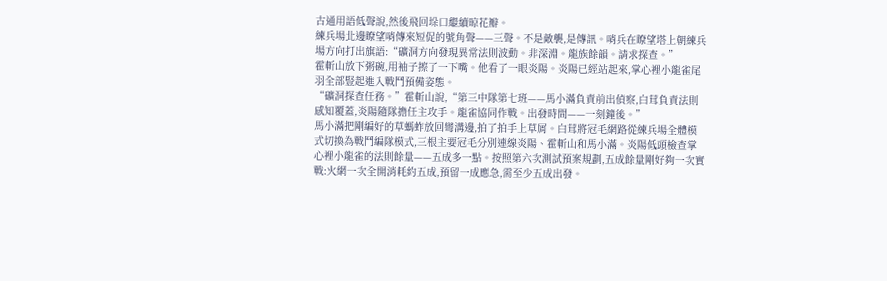古通用語低聲說,然後飛回垛口繼續晾花瓣。
練兵場北邊瞭望哨傳來短促的號角聲——三聲。不是敵襲,是傳訊。哨兵在瞭望塔上朝練兵場方向打出旗語:“礦洞方向發現異常法則波動。非深淵。龍族餘韻。請求探查。”
霍斬山放下粥碗,用袖子擦了一下嘴。他看了一眼炎陽。炎陽已經站起來,掌心裡小龍雀尾羽全部豎起進入戰鬥預備姿態。
“礦洞探查任務。”霍斬山說,“第三中隊第七班——馬小滿負責前出偵察,白茸負責法則感知覆蓋,炎陽隨隊擔任主攻手。龍雀協同作戰。出發時間——一刻鐘後。”
馬小滿把剛編好的草螞蚱放回彎溝邊,拍了拍手上草屑。白茸將冠毛網路從練兵場全體模式切換為戰鬥編隊模式,三根主要冠毛分別連線炎陽、霍斬山和馬小滿。炎陽低頭檢查掌心裡小龍雀的法則餘量——五成多一點。按照第六次測試預案規劃,五成餘量剛好夠一次實戰:火網一次全開消耗約五成,預留一成應急,需至少五成出發。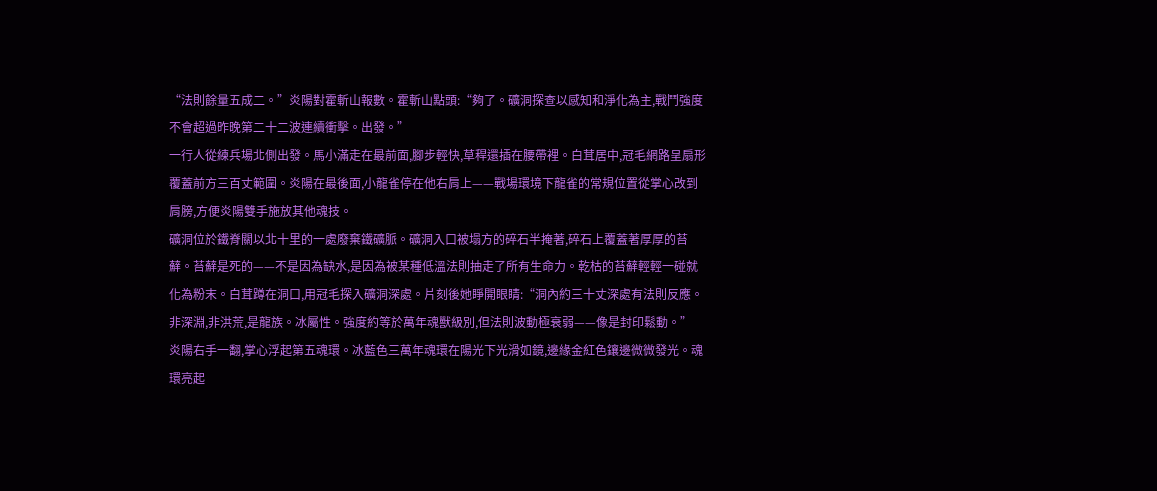“法則餘量五成二。”炎陽對霍斬山報數。霍斬山點頭:“夠了。礦洞探查以感知和淨化為主,戰鬥強度不會超過昨晚第二十二波連續衝擊。出發。”
一行人從練兵場北側出發。馬小滿走在最前面,腳步輕快,草稈還插在腰帶裡。白茸居中,冠毛網路呈扇形覆蓋前方三百丈範圍。炎陽在最後面,小龍雀停在他右肩上——戰場環境下龍雀的常規位置從掌心改到肩膀,方便炎陽雙手施放其他魂技。
礦洞位於鐵脊關以北十里的一處廢棄鐵礦脈。礦洞入口被塌方的碎石半掩著,碎石上覆蓋著厚厚的苔蘚。苔蘚是死的——不是因為缺水,是因為被某種低溫法則抽走了所有生命力。乾枯的苔蘚輕輕一碰就化為粉末。白茸蹲在洞口,用冠毛探入礦洞深處。片刻後她睜開眼睛:“洞內約三十丈深處有法則反應。非深淵,非洪荒,是龍族。冰屬性。強度約等於萬年魂獸級別,但法則波動極衰弱——像是封印鬆動。”
炎陽右手一翻,掌心浮起第五魂環。冰藍色三萬年魂環在陽光下光滑如鏡,邊緣金紅色鑲邊微微發光。魂環亮起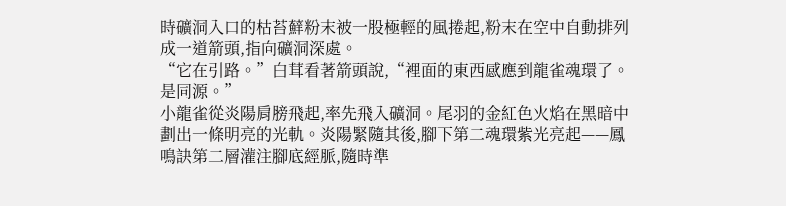時礦洞入口的枯苔蘚粉末被一股極輕的風捲起,粉末在空中自動排列成一道箭頭,指向礦洞深處。
“它在引路。”白茸看著箭頭說,“裡面的東西感應到龍雀魂環了。是同源。”
小龍雀從炎陽肩膀飛起,率先飛入礦洞。尾羽的金紅色火焰在黑暗中劃出一條明亮的光軌。炎陽緊隨其後,腳下第二魂環紫光亮起——鳳鳴訣第二層灌注腳底經脈,隨時準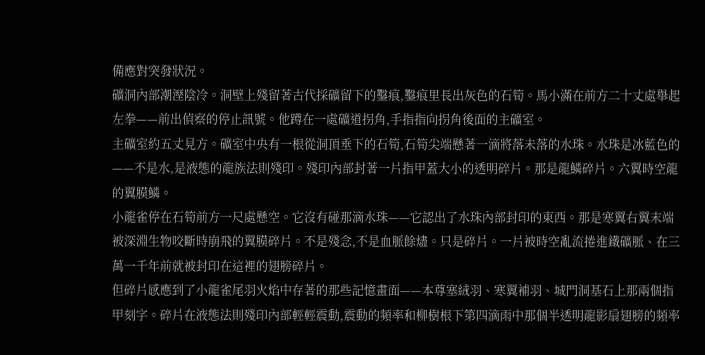備應對突發狀況。
礦洞內部潮溼陰冷。洞壁上殘留著古代採礦留下的鑿痕,鑿痕里長出灰色的石筍。馬小滿在前方二十丈處舉起左拳——前出偵察的停止訊號。他蹲在一處礦道拐角,手指指向拐角後面的主礦室。
主礦室約五丈見方。礦室中央有一根從洞頂垂下的石筍,石筍尖端懸著一滴將落未落的水珠。水珠是冰藍色的——不是水,是液態的龍族法則殘印。殘印內部封著一片指甲蓋大小的透明碎片。那是龍鱗碎片。六翼時空龍的翼膜鱗。
小龍雀停在石筍前方一尺處懸空。它沒有碰那滴水珠——它認出了水珠內部封印的東西。那是寒翼右翼末端被深淵生物咬斷時崩飛的翼膜碎片。不是殘念,不是血脈餘燼。只是碎片。一片被時空亂流捲進鐵礦脈、在三萬一千年前就被封印在這裡的翅膀碎片。
但碎片感應到了小龍雀尾羽火焰中存著的那些記憶畫面——本尊塞絨羽、寒翼補羽、城門洞基石上那兩個指甲刻字。碎片在液態法則殘印內部輕輕震動,震動的頻率和柳樹根下第四滴雨中那個半透明龍影扇翅膀的頻率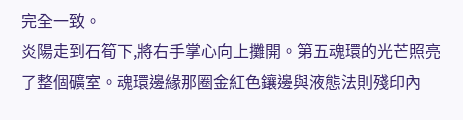完全一致。
炎陽走到石筍下,將右手掌心向上攤開。第五魂環的光芒照亮了整個礦室。魂環邊緣那圈金紅色鑲邊與液態法則殘印內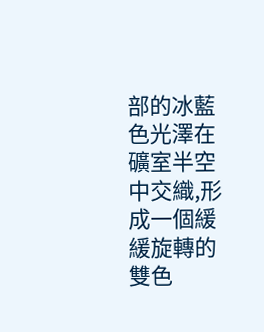部的冰藍色光澤在礦室半空中交織,形成一個緩緩旋轉的雙色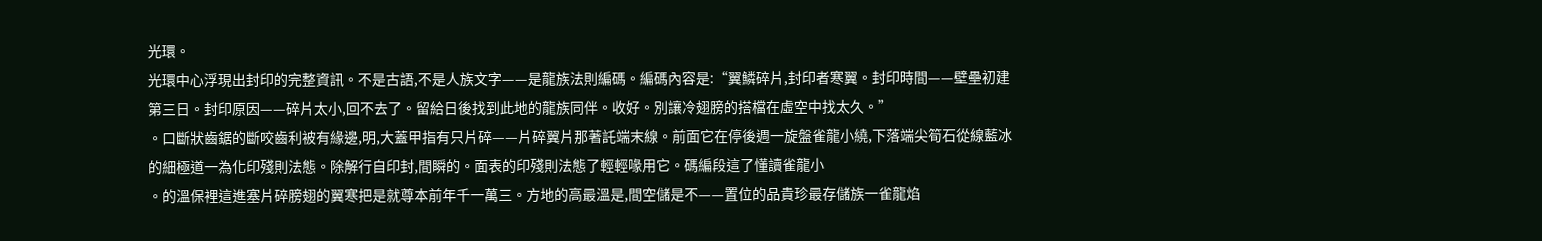光環。
光環中心浮現出封印的完整資訊。不是古語,不是人族文字——是龍族法則編碼。編碼內容是:“翼鱗碎片,封印者寒翼。封印時間——壁壘初建第三日。封印原因——碎片太小,回不去了。留給日後找到此地的龍族同伴。收好。別讓冷翅膀的搭檔在虛空中找太久。”
。口斷狀齒鋸的斷咬齒利被有緣邊,明,大蓋甲指有只片碎——片碎翼片那著託端末線。前面它在停後週一旋盤雀龍小繞,下落端尖筍石從線藍冰的細極道一為化印殘則法態。除解行自印封,間瞬的。面表的印殘則法態了輕輕喙用它。碼編段這了懂讀雀龍小
。的溫保裡這進塞片碎膀翅的翼寒把是就尊本前年千一萬三。方地的高最溫是,間空儲是不——置位的品貴珍最存儲族一雀龍焰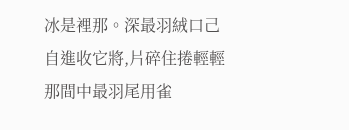冰是裡那。深最羽絨口己自進收它將,片碎住捲輕輕那間中最羽尾用雀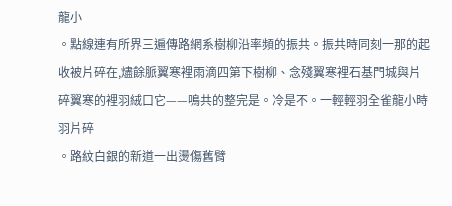龍小
。點線連有所界三遍傳路網系樹柳沿率頻的振共。振共時同刻一那的起收被片碎在,燼餘脈翼寒裡雨滴四第下樹柳、念殘翼寒裡石基門城與片碎翼寒的裡羽絨口它——鳴共的整完是。冷是不。一輕輕羽全雀龍小時羽片碎
。路紋白銀的新道一出燙傷舊臂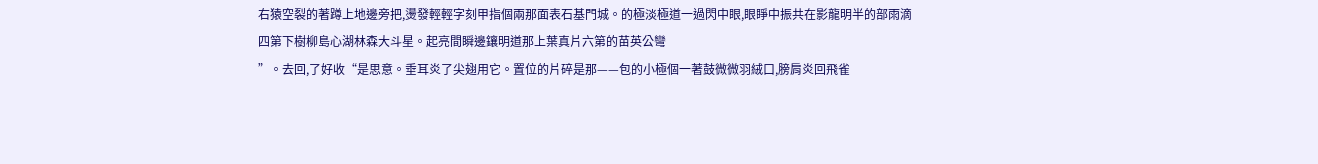右猿空裂的著蹲上地邊旁把,燙發輕輕字刻甲指個兩那面表石基門城。的極淡極道一過閃中眼,眼睜中振共在影龍明半的部雨滴四第下樹柳島心湖林森大斗星。起亮間瞬邊鑲明道那上葉真片六第的苗英公彎
”。去回,了好收“是思意。垂耳炎了尖翅用它。置位的片碎是那——包的小極個一著鼓微微羽絨口,膀肩炎回飛雀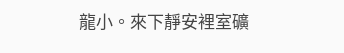龍小。來下靜安裡室礦